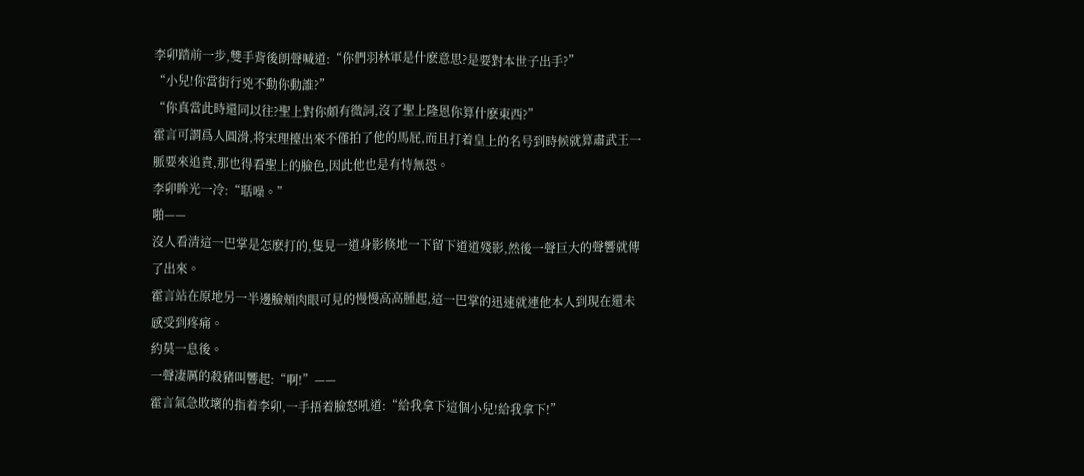李卯踏前一步,雙手背後朗聲喊道:“你們羽林軍是什麽意思?是要對本世子出手?”
“小兒!你當街行兇不動你動誰?”
“你真當此時還同以往?聖上對你頗有微詞,沒了聖上隆恩你算什麽東西?”
霍言可謂爲人圓滑,将宋理擡出來不僅拍了他的馬屁,而且打着皇上的名号到時候就算肅武王一脈要來追責,那也得看聖上的臉色,因此他也是有恃無恐。
李卯眸光一冷:“聒噪。”
啪——
沒人看清這一巴掌是怎麽打的,隻見一道身影倏地一下留下道道殘影,然後一聲巨大的聲響就傳了出來。
霍言站在原地另一半邊臉頰肉眼可見的慢慢高高腫起,這一巴掌的迅速就連他本人到現在還未感受到疼痛。
約莫一息後。
一聲凄厲的殺豬叫響起:“啊!”——
霍言氣急敗壞的指着李卯,一手捂着臉怒吼道:“給我拿下這個小兒!給我拿下!”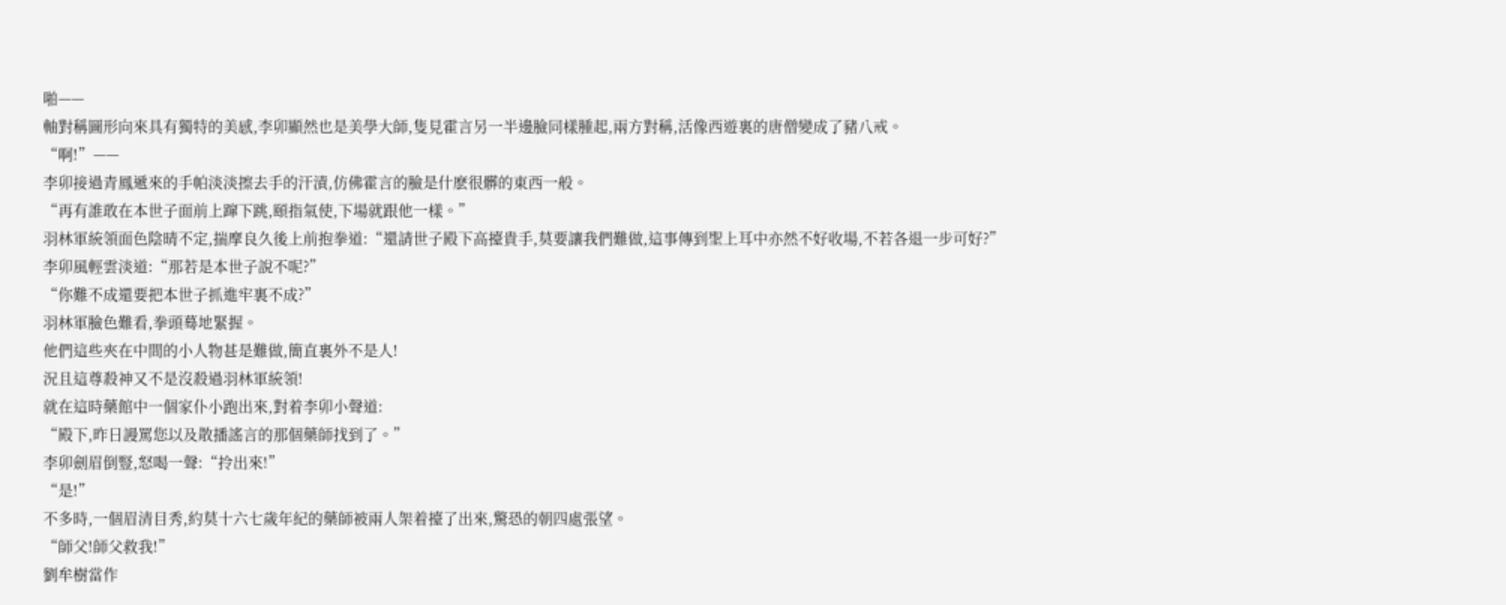啪——
軸對稱圖形向來具有獨特的美感,李卯顯然也是美學大師,隻見霍言另一半邊臉同樣腫起,兩方對稱,活像西遊裏的唐僧變成了豬八戒。
“啊!”——
李卯接過青鳳遞來的手帕淡淡擦去手的汗漬,仿佛霍言的臉是什麽很髒的東西一般。
“再有誰敢在本世子面前上蹿下跳,頤指氣使,下場就跟他一樣。”
羽林軍統領面色陰晴不定,揣摩良久後上前抱拳道:“還請世子殿下高擡貴手,莫要讓我們難做,這事傳到聖上耳中亦然不好收場,不若各退一步可好?”
李卯風輕雲淡道:“那若是本世子說不呢?”
“你難不成還要把本世子抓進牢裏不成?”
羽林軍臉色難看,拳頭蓦地緊握。
他們這些夾在中間的小人物甚是難做,簡直裏外不是人!
況且這尊殺神又不是沒殺過羽林軍統領!
就在這時藥館中一個家仆小跑出來,對着李卯小聲道:
“殿下,昨日謾罵您以及散播謠言的那個藥師找到了。”
李卯劍眉倒豎,怒喝一聲:“拎出來!”
“是!”
不多時,一個眉清目秀,約莫十六七歲年紀的藥師被兩人架着擡了出來,驚恐的朝四處張望。
“師父!師父救我!”
劉牟樹當作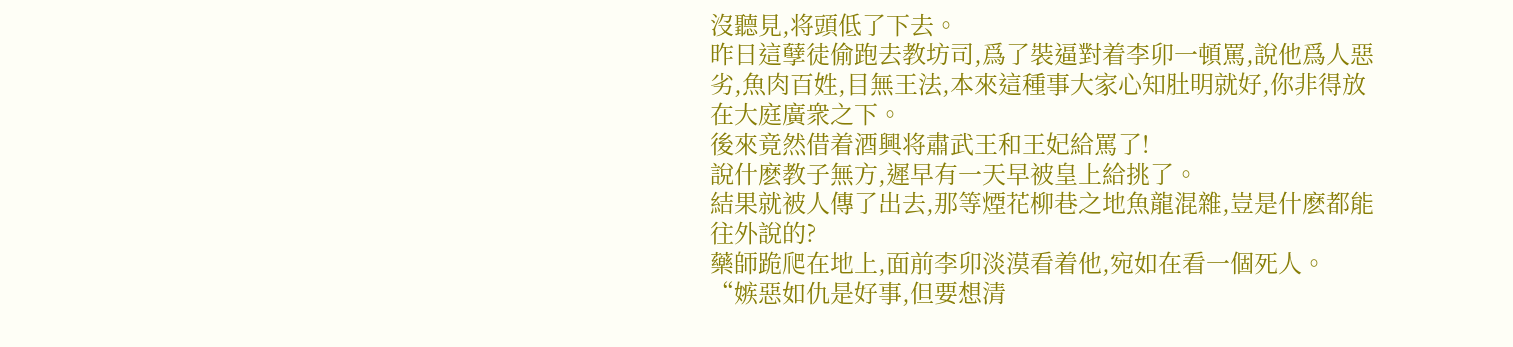沒聽見,将頭低了下去。
昨日這孽徒偷跑去教坊司,爲了裝逼對着李卯一頓罵,說他爲人惡劣,魚肉百姓,目無王法,本來這種事大家心知肚明就好,你非得放在大庭廣衆之下。
後來竟然借着酒興将肅武王和王妃給罵了!
說什麽教子無方,遲早有一天早被皇上給挑了。
結果就被人傳了出去,那等煙花柳巷之地魚龍混雜,豈是什麽都能往外說的?
藥師跪爬在地上,面前李卯淡漠看着他,宛如在看一個死人。
“嫉惡如仇是好事,但要想清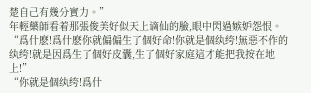楚自己有幾分實力。”
年輕藥師看着那張俊美好似天上谪仙的臉,眼中閃過嫉妒怨恨。
“爲什麽!爲什麽你就偏偏生了個好命!你就是個纨绔!無惡不作的纨绔!就是因爲生了個好皮囊,生了個好家庭這才能把我按在地上!”
“你就是個纨绔!爲什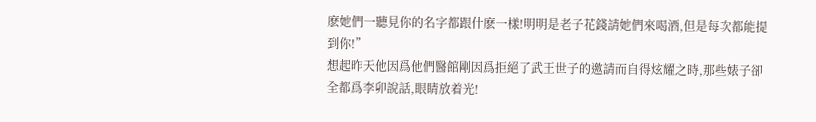麽她們一聽見你的名字都跟什麽一樣!明明是老子花錢請她們來喝酒,但是每次都能提到你!”
想起昨天他因爲他們醫館剛因爲拒絕了武王世子的邀請而自得炫耀之時,那些婊子卻全都爲李卯說話,眼睛放着光!